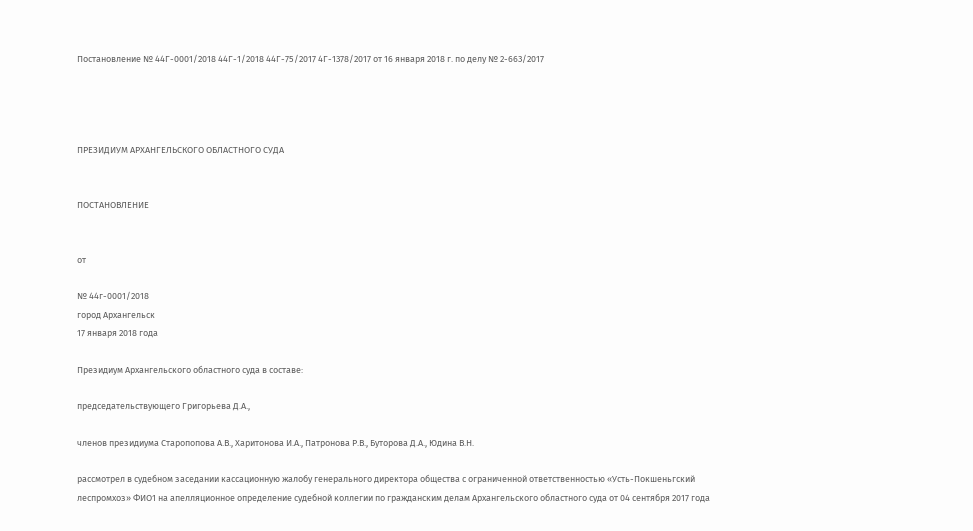Постановление № 44Г-0001/2018 44Г-1/2018 44Г-75/2017 4Г-1378/2017 от 16 января 2018 г. по делу № 2-663/2017




ПРЕЗИДИУМ АРХАНГЕЛЬСКОГО ОБЛАСТНОГО СУДА


ПОСТАНОВЛЕНИЕ


от

№ 44г-0001/2018
город Архангельск
17 января 2018 года

Президиум Архангельского областного суда в составе:

председательствующего Григорьева Д.А.,

членов президиума Старопопова А.В., Харитонова И.А., Патронова Р.В., Буторова Д.А., Юдина В.Н.

рассмотрел в судебном заседании кассационную жалобу генерального директора общества с ограниченной ответственностью «Усть-Покшеньгский леспромхоз» ФИО1 на апелляционное определение судебной коллегии по гражданским делам Архангельского областного суда от 04 сентября 2017 года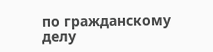по гражданскому делу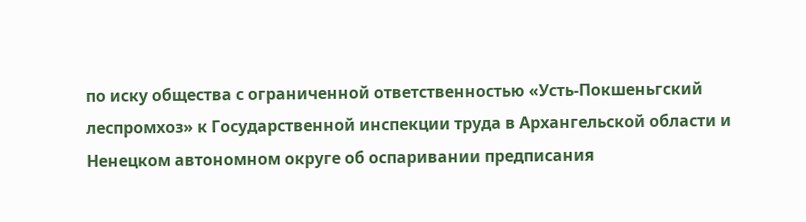по иску общества с ограниченной ответственностью «Усть-Покшеньгский леспромхоз» к Государственной инспекции труда в Архангельской области и Ненецком автономном округе об оспаривании предписания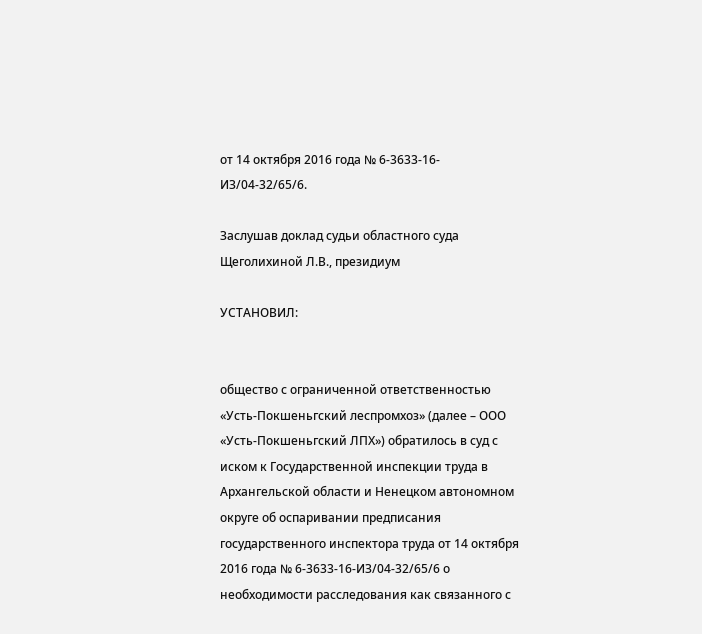от 14 октября 2016 года № 6-3633-16-ИЗ/04-32/65/6.

Заслушав доклад судьи областного суда Щеголихиной Л.В., президиум

УСТАНОВИЛ:


общество с ограниченной ответственностью «Усть-Покшеньгский леспромхоз» (далее – ООО «Усть-Покшеньгский ЛПХ») обратилось в суд с иском к Государственной инспекции труда в Архангельской области и Ненецком автономном округе об оспаривании предписания государственного инспектора труда от 14 октября 2016 года № 6-3633-16-ИЗ/04-32/65/6 о необходимости расследования как связанного с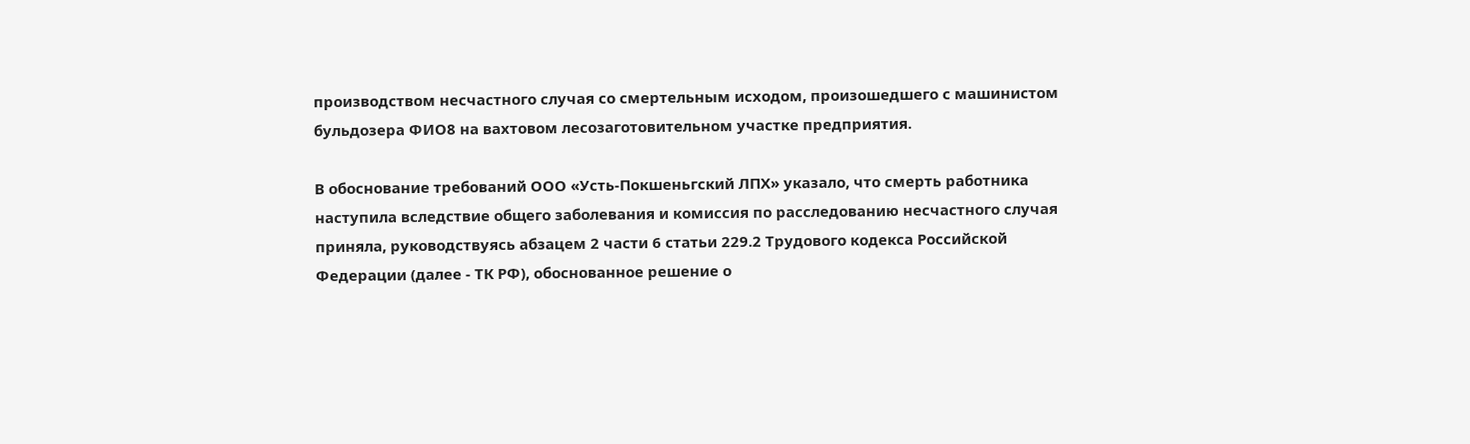производством несчастного случая со смертельным исходом, произошедшего с машинистом бульдозера ФИО8 на вахтовом лесозаготовительном участке предприятия.

В обоснование требований ООО «Усть-Покшеньгский ЛПХ» указало, что смерть работника наступила вследствие общего заболевания и комиссия по расследованию несчастного случая приняла, руководствуясь абзацем 2 части 6 статьи 229.2 Трудового кодекса Российской Федерации (далее - ТК РФ), обоснованное решение о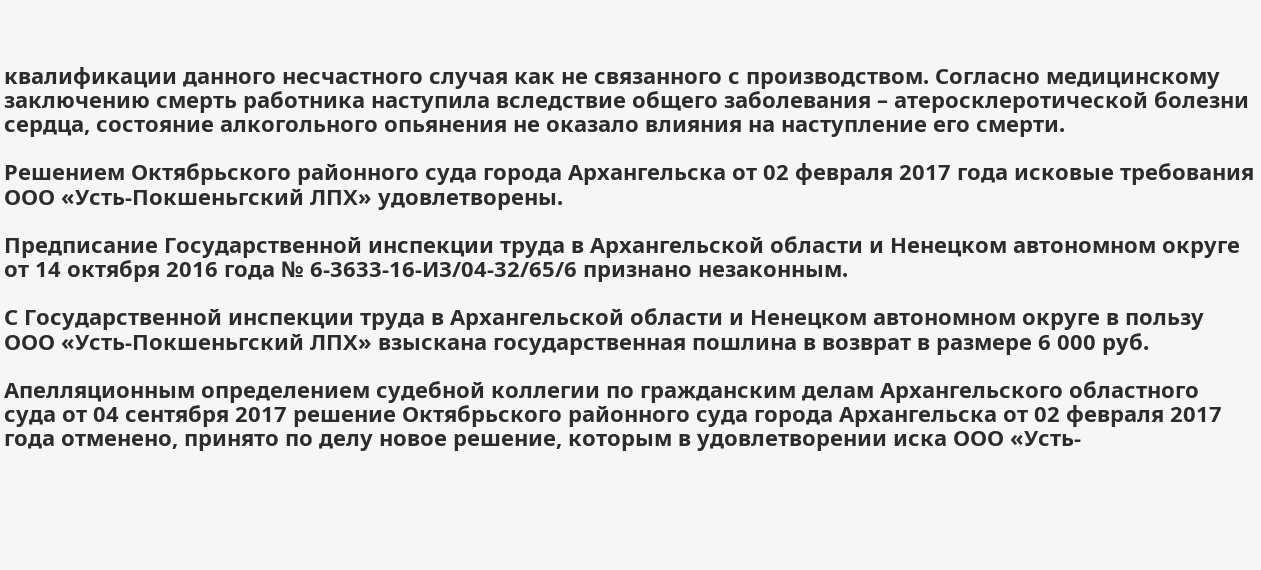квалификации данного несчастного случая как не связанного с производством. Согласно медицинскому заключению смерть работника наступила вследствие общего заболевания – атеросклеротической болезни сердца, состояние алкогольного опьянения не оказало влияния на наступление его смерти.

Решением Октябрьского районного суда города Архангельска от 02 февраля 2017 года исковые требования ООО «Усть-Покшеньгский ЛПХ» удовлетворены.

Предписание Государственной инспекции труда в Архангельской области и Ненецком автономном округе от 14 октября 2016 года № 6-3633-16-ИЗ/04-32/65/6 признано незаконным.

С Государственной инспекции труда в Архангельской области и Ненецком автономном округе в пользу ООО «Усть-Покшеньгский ЛПХ» взыскана государственная пошлина в возврат в размере 6 000 руб.

Апелляционным определением судебной коллегии по гражданским делам Архангельского областного суда от 04 сентября 2017 решение Октябрьского районного суда города Архангельска от 02 февраля 2017 года отменено, принято по делу новое решение, которым в удовлетворении иска ООО «Усть-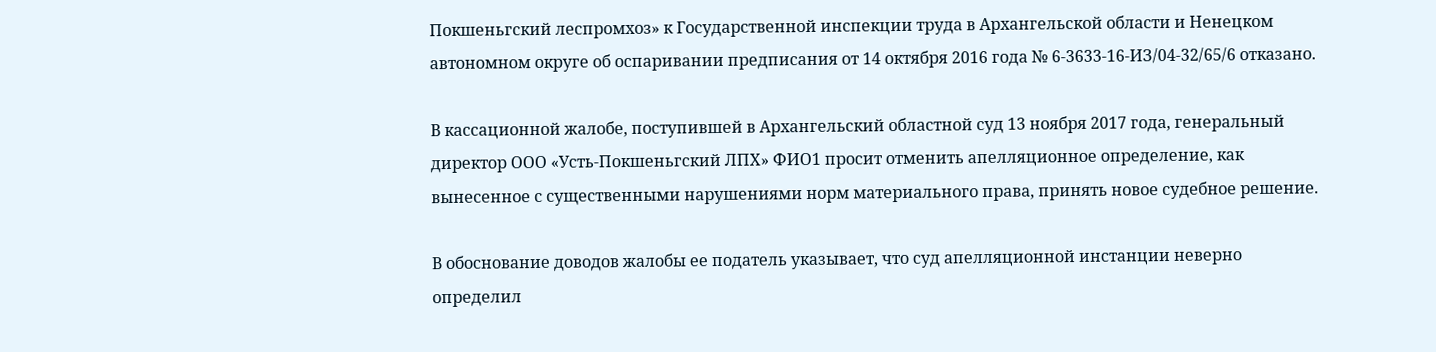Покшеньгский леспромхоз» к Государственной инспекции труда в Архангельской области и Ненецком автономном округе об оспаривании предписания от 14 октября 2016 года № 6-3633-16-ИЗ/04-32/65/6 отказано.

В кассационной жалобе, поступившей в Архангельский областной суд 13 ноября 2017 года, генеральный директор ООО «Усть-Покшеньгский ЛПХ» ФИО1 просит отменить апелляционное определение, как вынесенное с существенными нарушениями норм материального права, принять новое судебное решение.

В обоснование доводов жалобы ее податель указывает, что суд апелляционной инстанции неверно определил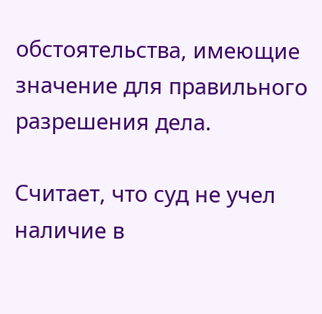обстоятельства, имеющие значение для правильного разрешения дела.

Считает, что суд не учел наличие в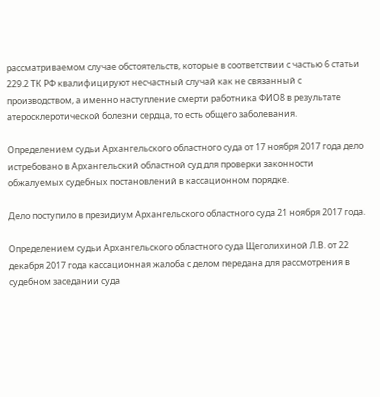рассматриваемом случае обстоятельств, которые в соответствии с частью 6 статьи 229.2 ТК РФ квалифицируют несчастный случай как не связанный с производством, а именно наступление смерти работника ФИО8 в результате атеросклеротической болезни сердца, то есть общего заболевания.

Определением судьи Архангельского областного суда от 17 ноября 2017 года дело истребовано в Архангельский областной суд для проверки законности обжалуемых судебных постановлений в кассационном порядке.

Дело поступило в президиум Архангельского областного суда 21 ноября 2017 года.

Определением судьи Архангельского областного суда Щеголихиной Л.В. от 22 декабря 2017 года кассационная жалоба с делом передана для рассмотрения в судебном заседании суда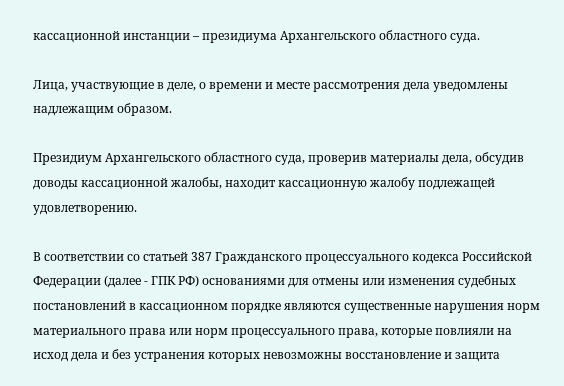кассационной инстанции – президиума Архангельского областного суда.

Лица, участвующие в деле, о времени и месте рассмотрения дела уведомлены надлежащим образом.

Президиум Архангельского областного суда, проверив материалы дела, обсудив доводы кассационной жалобы, находит кассационную жалобу подлежащей удовлетворению.

В соответствии со статьей 387 Гражданского процессуального кодекса Российской Федерации (далее - ГПК РФ) основаниями для отмены или изменения судебных постановлений в кассационном порядке являются существенные нарушения норм материального права или норм процессуального права, которые повлияли на исход дела и без устранения которых невозможны восстановление и защита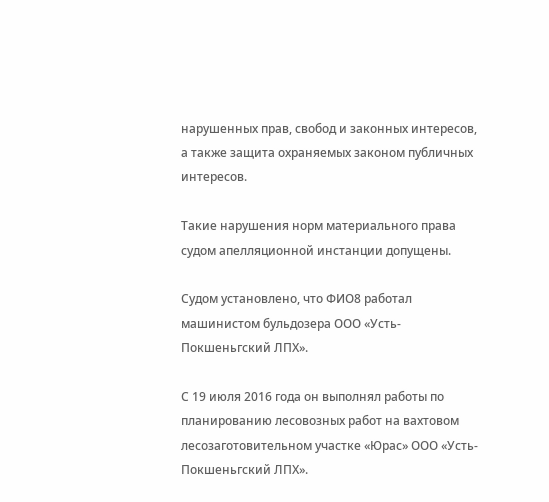нарушенных прав, свобод и законных интересов, а также защита охраняемых законом публичных интересов.

Такие нарушения норм материального права судом апелляционной инстанции допущены.

Судом установлено, что ФИО8 работал машинистом бульдозера ООО «Усть-Покшеньгский ЛПХ».

С 19 июля 2016 года он выполнял работы по планированию лесовозных работ на вахтовом лесозаготовительном участке «Юрас» ООО «Усть-Покшеньгский ЛПХ».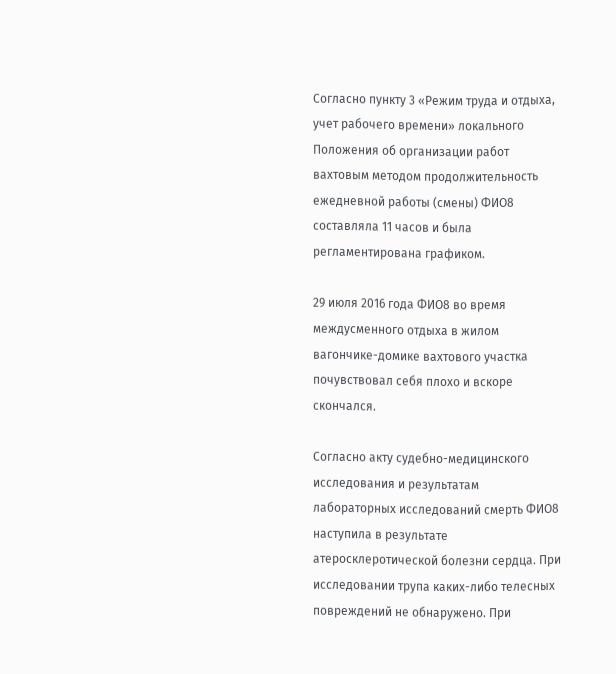Согласно пункту 3 «Режим труда и отдыха, учет рабочего времени» локального Положения об организации работ вахтовым методом продолжительность ежедневной работы (смены) ФИО8 составляла 11 часов и была регламентирована графиком.

29 июля 2016 года ФИО8 во время междусменного отдыха в жилом вагончике-домике вахтового участка почувствовал себя плохо и вскоре скончался.

Согласно акту судебно-медицинского исследования и результатам лабораторных исследований смерть ФИО8 наступила в результате атеросклеротической болезни сердца. При исследовании трупа каких-либо телесных повреждений не обнаружено. При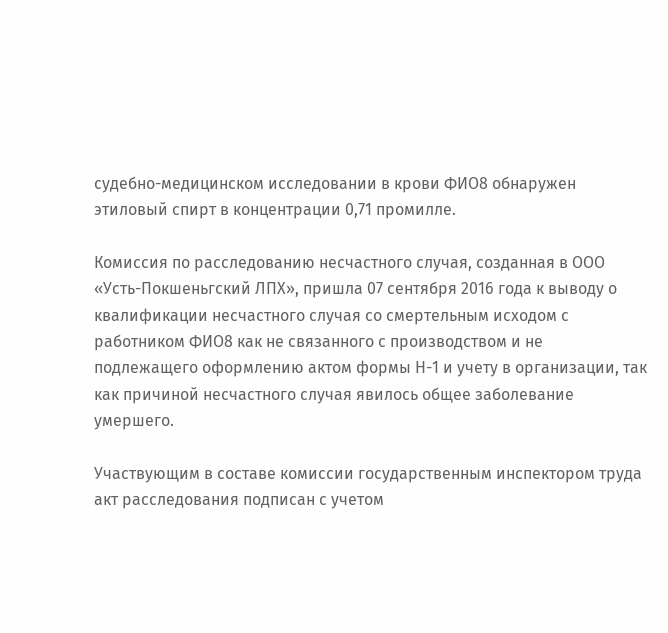судебно-медицинском исследовании в крови ФИО8 обнаружен этиловый спирт в концентрации 0,71 промилле.

Комиссия по расследованию несчастного случая, созданная в ООО «Усть-Покшеньгский ЛПХ», пришла 07 сентября 2016 года к выводу о квалификации несчастного случая со смертельным исходом с работником ФИО8 как не связанного с производством и не подлежащего оформлению актом формы Н-1 и учету в организации, так как причиной несчастного случая явилось общее заболевание умершего.

Участвующим в составе комиссии государственным инспектором труда акт расследования подписан с учетом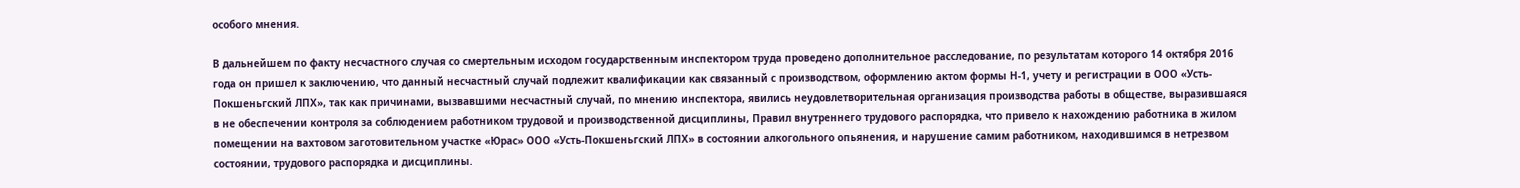особого мнения.

В дальнейшем по факту несчастного случая со смертельным исходом государственным инспектором труда проведено дополнительное расследование, по результатам которого 14 октября 2016 года он пришел к заключению, что данный несчастный случай подлежит квалификации как связанный с производством, оформлению актом формы Н-1, учету и регистрации в ООО «Усть-Покшеньгский ЛПХ», так как причинами, вызвавшими несчастный случай, по мнению инспектора, явились неудовлетворительная организация производства работы в обществе, выразившаяся в не обеспечении контроля за соблюдением работником трудовой и производственной дисциплины, Правил внутреннего трудового распорядка, что привело к нахождению работника в жилом помещении на вахтовом заготовительном участке «Юрас» ООО «Усть-Покшеньгский ЛПХ» в состоянии алкогольного опьянения, и нарушение самим работником, находившимся в нетрезвом состоянии, трудового распорядка и дисциплины.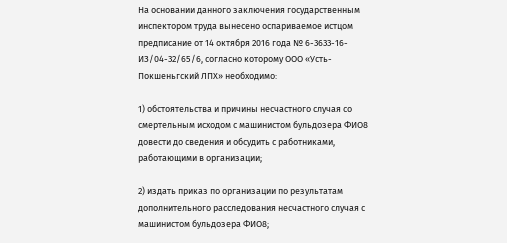На основании данного заключения государственным инспектором труда вынесено оспариваемое истцом предписание от 14 октября 2016 года № 6-3633-16-ИЗ/04-32/65/6, согласно которому ООО «Усть-Покшеньгский ЛПХ» необходимо:

1) обстоятельства и причины несчастного случая со смертельным исходом с машинистом бульдозера ФИО8 довести до сведения и обсудить с работниками, работающими в организации;

2) издать приказ по организации по результатам дополнительного расследования несчастного случая с машинистом бульдозера ФИО8;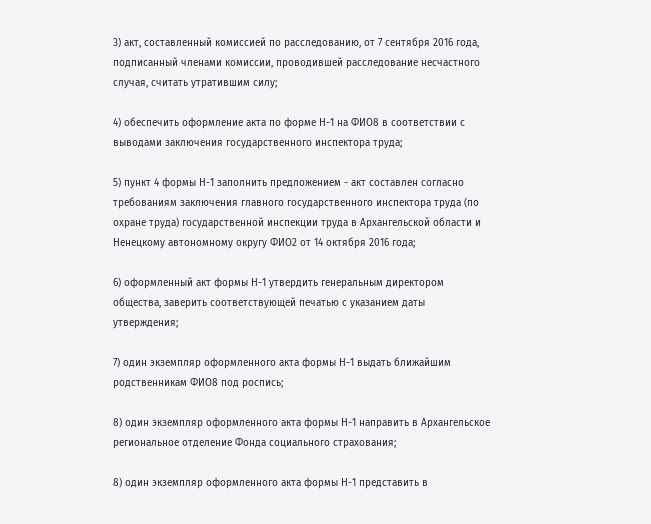3) акт, составленный комиссией по расследованию, от 7 сентября 2016 года, подписанный членами комиссии, проводившей расследование несчастного случая, считать утратившим силу;

4) обеспечить оформление акта по форме Н-1 на ФИО8 в соответствии с выводами заключения государственного инспектора труда;

5) пункт 4 формы Н-1 заполнить предложением - акт составлен согласно требованиям заключения главного государственного инспектора труда (по охране труда) государственной инспекции труда в Архангельской области и Ненецкому автономному округу ФИО2 от 14 октября 2016 года;

6) оформленный акт формы Н-1 утвердить генеральным директором общества, заверить соответствующей печатью с указанием даты утверждения;

7) один экземпляр оформленного акта формы Н-1 выдать ближайшим родственникам ФИО8 под роспись;

8) один экземпляр оформленного акта формы Н-1 направить в Архангельское региональное отделение Фонда социального страхования;

8) один экземпляр оформленного акта формы Н-1 представить в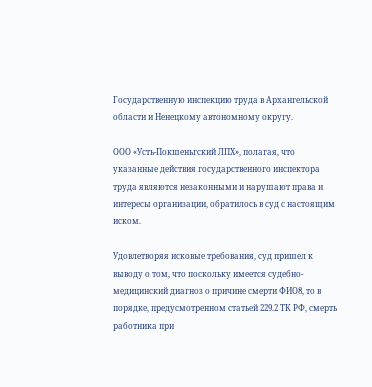Государственную инспекцию труда в Архангельской области и Ненецкому автономному округу.

ООО «Усть-Покшеньгский ЛПХ», полагая, что указанные действия государственного инспектора труда являются незаконными и нарушают права и интересы организации, обратилось в суд с настоящим иском.

Удовлетворяя исковые требования, суд пришел к выводу о том, что поскольку имеется судебно-медицинский диагноз о причине смерти ФИО8, то в порядке, предусмотренном статьей 229.2 ТК РФ, смерть работника при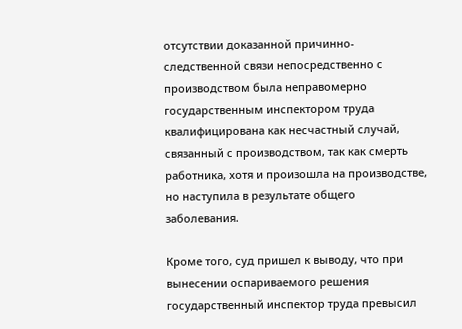отсутствии доказанной причинно-следственной связи непосредственно с производством была неправомерно государственным инспектором труда квалифицирована как несчастный случай, связанный с производством, так как смерть работника, хотя и произошла на производстве, но наступила в результате общего заболевания.

Кроме того, суд пришел к выводу, что при вынесении оспариваемого решения государственный инспектор труда превысил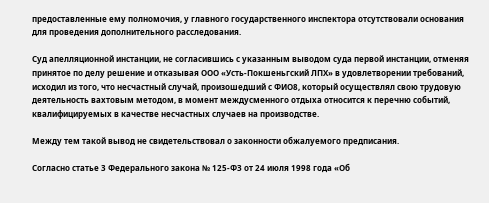предоставленные ему полномочия, у главного государственного инспектора отсутствовали основания для проведения дополнительного расследования.

Суд апелляционной инстанции, не согласившись с указанным выводом суда первой инстанции, отменяя принятое по делу решение и отказывая ООО «Усть-Покшеньгский ЛПХ» в удовлетворении требований, исходил из того, что несчастный случай, произошедший с ФИО8, который осуществлял свою трудовую деятельность вахтовым методом, в момент междусменного отдыха относится к перечню событий, квалифицируемых в качестве несчастных случаев на производстве.

Между тем такой вывод не свидетельствовал о законности обжалуемого предписания.

Согласно статье 3 Федерального закона № 125-ФЗ от 24 июля 1998 года «Об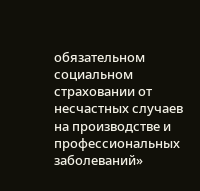обязательном социальном страховании от несчастных случаев на производстве и профессиональных заболеваний»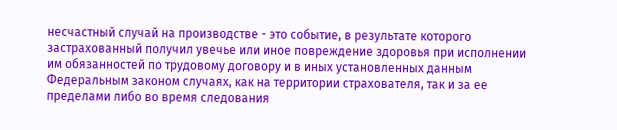несчастный случай на производстве - это событие, в результате которого застрахованный получил увечье или иное повреждение здоровья при исполнении им обязанностей по трудовому договору и в иных установленных данным Федеральным законом случаях, как на территории страхователя, так и за ее пределами либо во время следования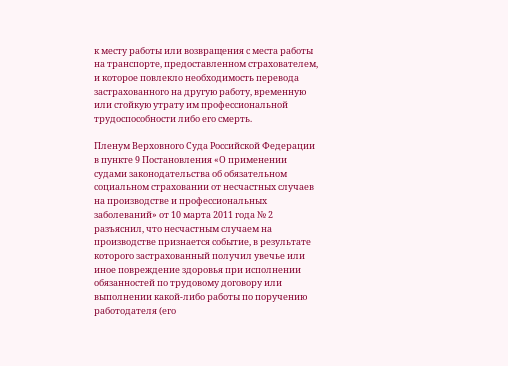к месту работы или возвращения с места работы на транспорте, предоставленном страхователем, и которое повлекло необходимость перевода застрахованного на другую работу, временную или стойкую утрату им профессиональной трудоспособности либо его смерть.

Пленум Верховного Суда Российской Федерации в пункте 9 Постановления «О применении судами законодательства об обязательном социальном страховании от несчастных случаев на производстве и профессиональных заболеваний» от 10 марта 2011 года № 2 разъяснил, что несчастным случаем на производстве признается событие, в результате которого застрахованный получил увечье или иное повреждение здоровья при исполнении обязанностей по трудовому договору или выполнении какой-либо работы по поручению работодателя (его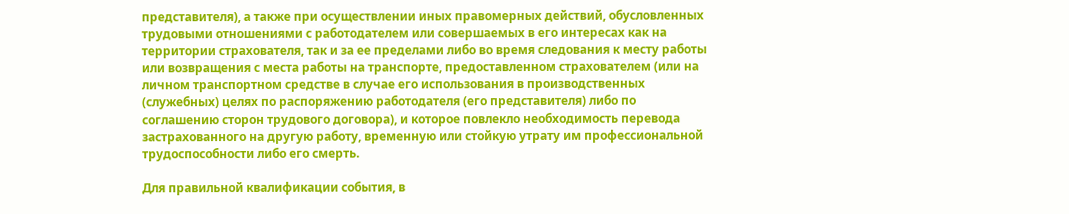представителя), а также при осуществлении иных правомерных действий, обусловленных трудовыми отношениями с работодателем или совершаемых в его интересах как на территории страхователя, так и за ее пределами либо во время следования к месту работы или возвращения с места работы на транспорте, предоставленном страхователем (или на личном транспортном средстве в случае его использования в производственных (служебных) целях по распоряжению работодателя (его представителя) либо по соглашению сторон трудового договора), и которое повлекло необходимость перевода застрахованного на другую работу, временную или стойкую утрату им профессиональной трудоспособности либо его смерть.

Для правильной квалификации события, в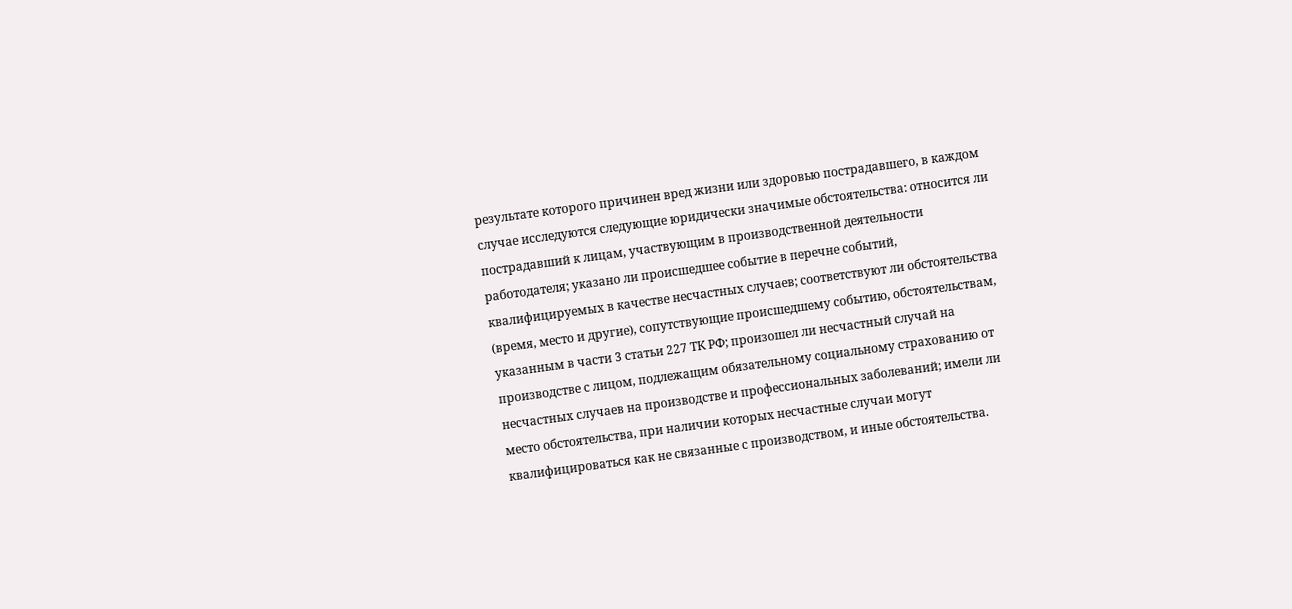результате которого причинен вред жизни или здоровью пострадавшего, в каждом случае исследуются следующие юридически значимые обстоятельства: относится ли пострадавший к лицам, участвующим в производственной деятельности работодателя; указано ли происшедшее событие в перечне событий, квалифицируемых в качестве несчастных случаев; соответствуют ли обстоятельства (время, место и другие), сопутствующие происшедшему событию, обстоятельствам, указанным в части 3 статьи 227 ТК РФ; произошел ли несчастный случай на производстве с лицом, подлежащим обязательному социальному страхованию от несчастных случаев на производстве и профессиональных заболеваний; имели ли место обстоятельства, при наличии которых несчастные случаи могут квалифицироваться как не связанные с производством, и иные обстоятельства.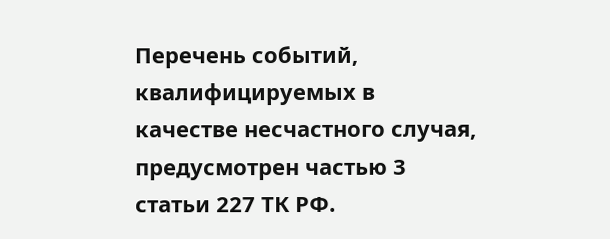Перечень событий, квалифицируемых в качестве несчастного случая, предусмотрен частью 3 статьи 227 ТК РФ.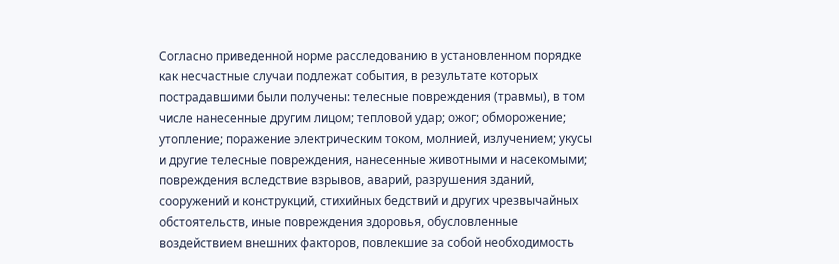Согласно приведенной норме расследованию в установленном порядке как несчастные случаи подлежат события, в результате которых пострадавшими были получены: телесные повреждения (травмы), в том числе нанесенные другим лицом; тепловой удар; ожог; обморожение; утопление; поражение электрическим током, молнией, излучением; укусы и другие телесные повреждения, нанесенные животными и насекомыми; повреждения вследствие взрывов, аварий, разрушения зданий, сооружений и конструкций, стихийных бедствий и других чрезвычайных обстоятельств, иные повреждения здоровья, обусловленные воздействием внешних факторов, повлекшие за собой необходимость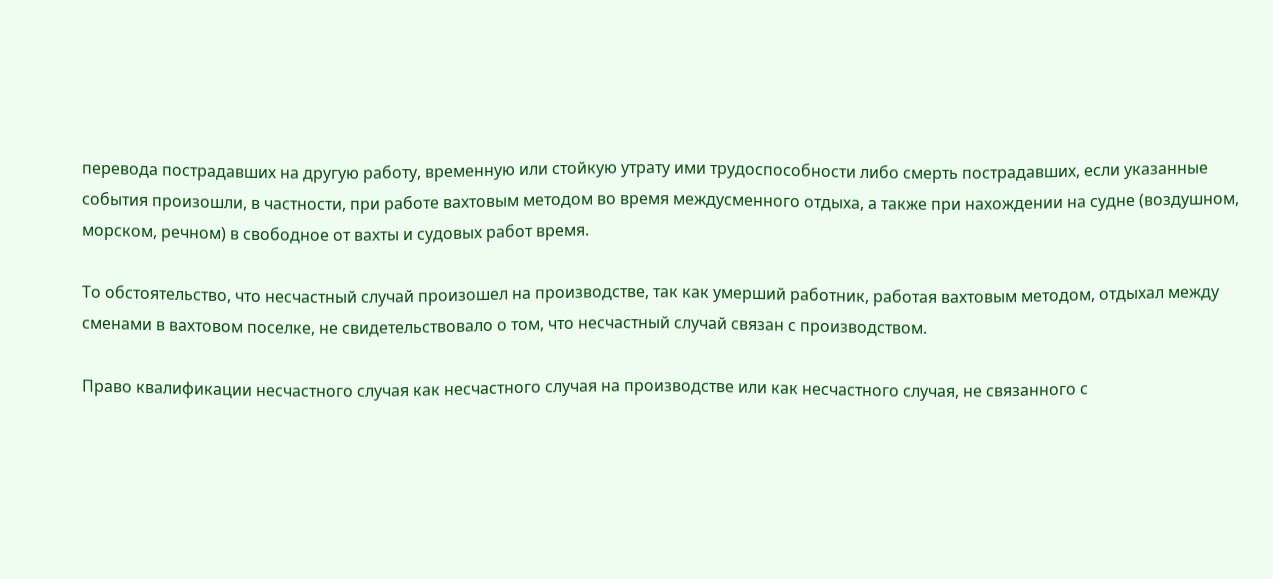перевода пострадавших на другую работу, временную или стойкую утрату ими трудоспособности либо смерть пострадавших, если указанные события произошли, в частности, при работе вахтовым методом во время междусменного отдыха, а также при нахождении на судне (воздушном, морском, речном) в свободное от вахты и судовых работ время.

То обстоятельство, что несчастный случай произошел на производстве, так как умерший работник, работая вахтовым методом, отдыхал между сменами в вахтовом поселке, не свидетельствовало о том, что несчастный случай связан с производством.

Право квалификации несчастного случая как несчастного случая на производстве или как несчастного случая, не связанного с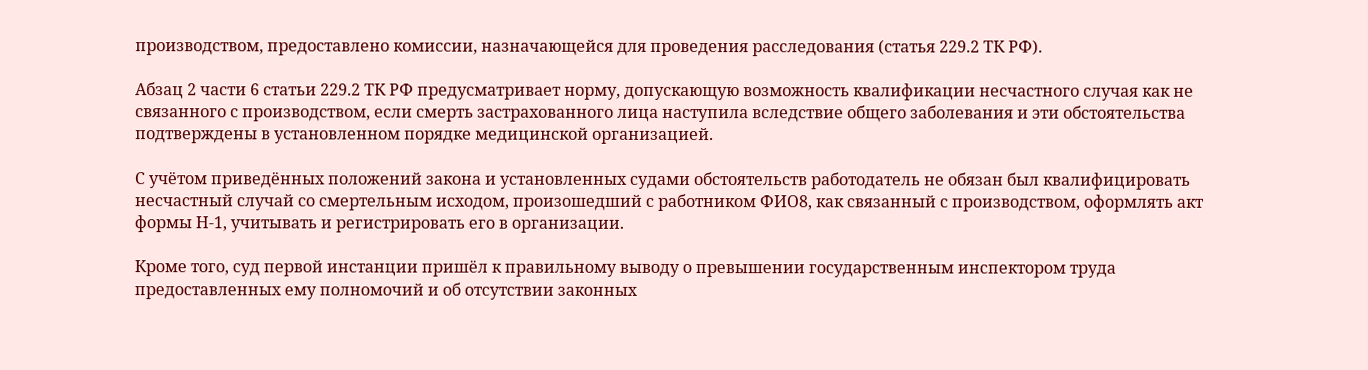производством, предоставлено комиссии, назначающейся для проведения расследования (статья 229.2 ТК РФ).

Абзац 2 части 6 статьи 229.2 ТК РФ предусматривает норму, допускающую возможность квалификации несчастного случая как не связанного с производством, если смерть застрахованного лица наступила вследствие общего заболевания и эти обстоятельства подтверждены в установленном порядке медицинской организацией.

С учётом приведённых положений закона и установленных судами обстоятельств работодатель не обязан был квалифицировать несчастный случай со смертельным исходом, произошедший с работником ФИО8, как связанный с производством, оформлять акт формы Н-1, учитывать и регистрировать его в организации.

Кроме того, суд первой инстанции пришёл к правильному выводу о превышении государственным инспектором труда предоставленных ему полномочий и об отсутствии законных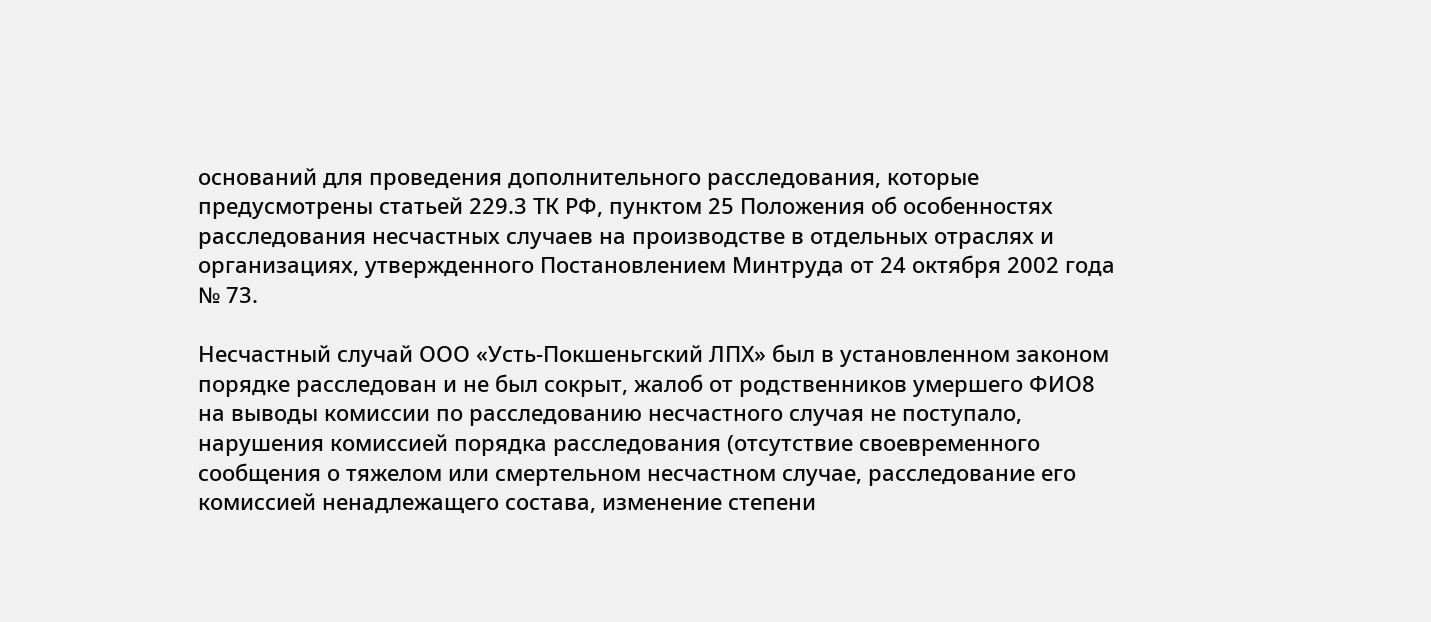оснований для проведения дополнительного расследования, которые предусмотрены статьей 229.3 ТК РФ, пунктом 25 Положения об особенностях расследования несчастных случаев на производстве в отдельных отраслях и организациях, утвержденного Постановлением Минтруда от 24 октября 2002 года № 73.

Несчастный случай ООО «Усть-Покшеньгский ЛПХ» был в установленном законом порядке расследован и не был сокрыт, жалоб от родственников умершего ФИО8 на выводы комиссии по расследованию несчастного случая не поступало, нарушения комиссией порядка расследования (отсутствие своевременного сообщения о тяжелом или смертельном несчастном случае, расследование его комиссией ненадлежащего состава, изменение степени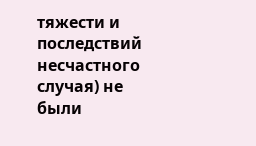тяжести и последствий несчастного случая) не были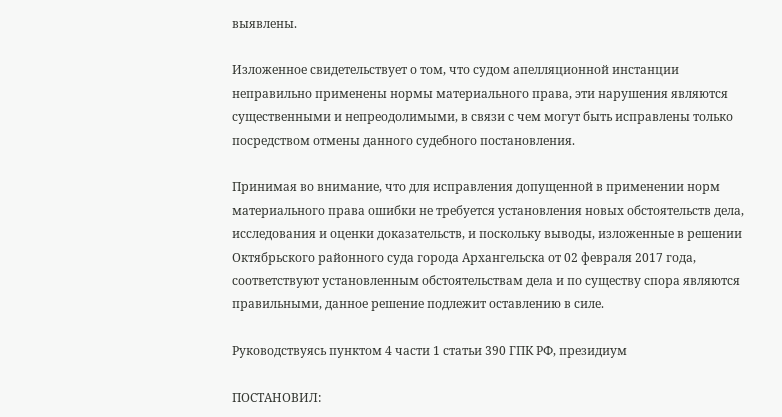выявлены.

Изложенное свидетельствует о том, что судом апелляционной инстанции неправильно применены нормы материального права, эти нарушения являются существенными и непреодолимыми, в связи с чем могут быть исправлены только посредством отмены данного судебного постановления.

Принимая во внимание, что для исправления допущенной в применении норм материального права ошибки не требуется установления новых обстоятельств дела, исследования и оценки доказательств, и поскольку выводы, изложенные в решении Октябрьского районного суда города Архангельска от 02 февраля 2017 года, соответствуют установленным обстоятельствам дела и по существу спора являются правильными, данное решение подлежит оставлению в силе.

Руководствуясь пунктом 4 части 1 статьи 390 ГПК РФ, президиум

ПОСТАНОВИЛ: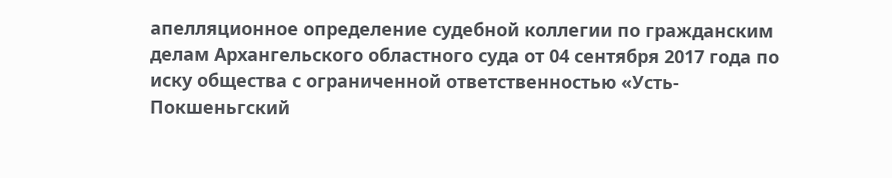апелляционное определение судебной коллегии по гражданским делам Архангельского областного суда от 04 сентября 2017 года по иску общества с ограниченной ответственностью «Усть-Покшеньгский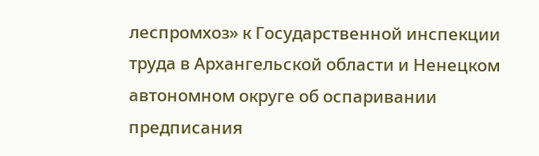леспромхоз» к Государственной инспекции труда в Архангельской области и Ненецком автономном округе об оспаривании предписания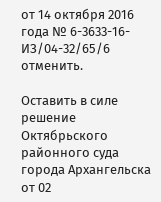от 14 октября 2016 года № 6-3633-16-ИЗ/04-32/65/6 отменить.

Оставить в силе решение Октябрьского районного суда города Архангельска от 02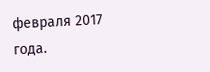февраля 2017 года.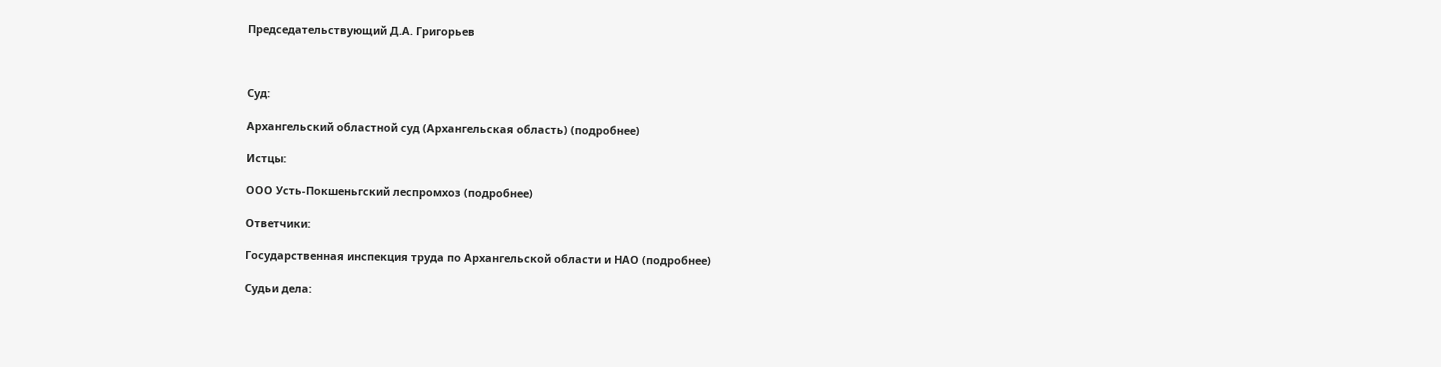Председательствующий Д.А. Григорьев



Суд:

Архангельский областной суд (Архангельская область) (подробнее)

Истцы:

ООО Усть-Покшеньгский леспромхоз (подробнее)

Ответчики:

Государственная инспекция труда по Архангельской области и НАО (подробнее)

Судьи дела: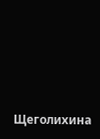Щеголихина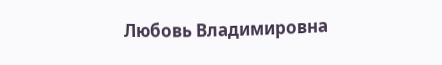Любовь Владимировна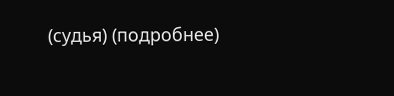(судья) (подробнее)